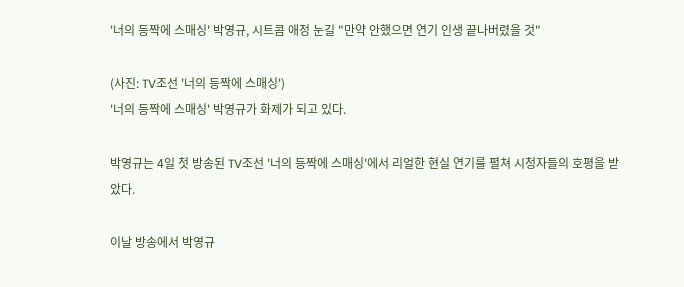'너의 등짝에 스매싱' 박영규, 시트콤 애정 눈길 "만약 안했으면 연기 인생 끝나버렸을 것"

(사진: TV조선 '너의 등짝에 스매싱')
'너의 등짝에 스매싱' 박영규가 화제가 되고 있다.

박영규는 4일 첫 방송된 TV조선 '너의 등짝에 스매싱'에서 리얼한 현실 연기를 펼쳐 시청자들의 호평을 받았다.

이날 방송에서 박영규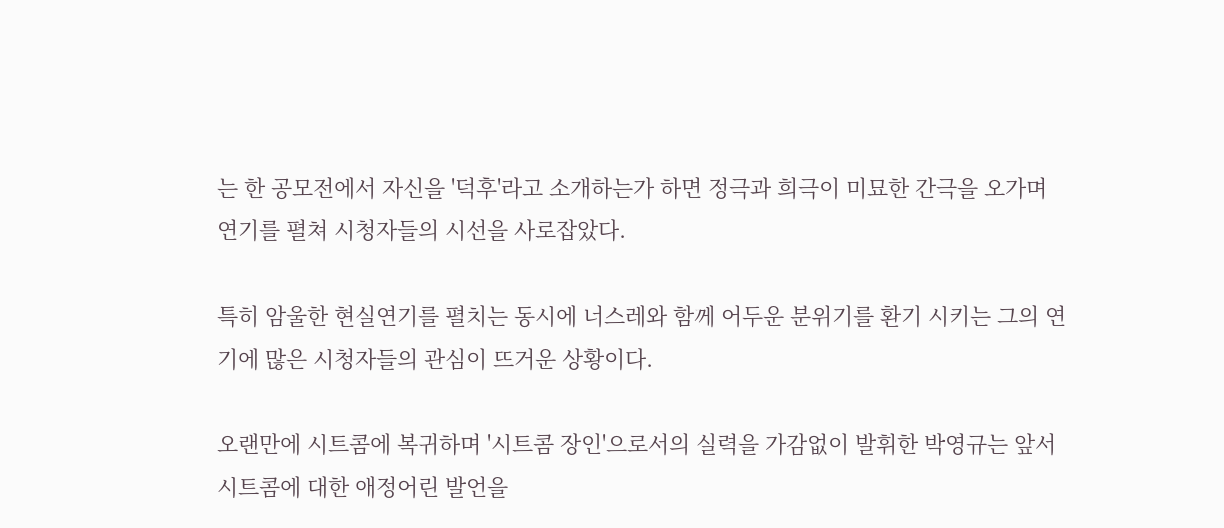는 한 공모전에서 자신을 '덕후'라고 소개하는가 하면 정극과 희극이 미묘한 간극을 오가며 연기를 펼쳐 시청자들의 시선을 사로잡았다.

특히 암울한 현실연기를 펼치는 동시에 너스레와 함께 어두운 분위기를 환기 시키는 그의 연기에 많은 시청자들의 관심이 뜨거운 상황이다.

오랜만에 시트콤에 복귀하며 '시트콤 장인'으로서의 실력을 가감없이 발휘한 박영규는 앞서 시트콤에 대한 애정어린 발언을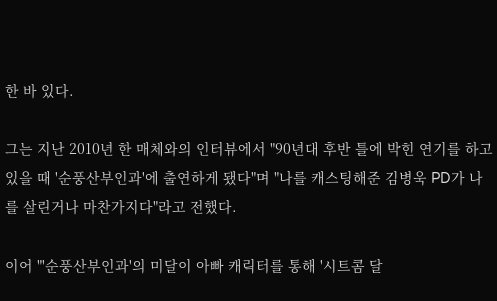한 바 있다.

그는 지난 2010년 한 매체와의 인터뷰에서 "90년대 후반 틀에 박힌 연기를 하고 있을 때 '순풍산부인과'에 출연하게 됐다"며 "나를 캐스팅해준 김병욱 PD가 나를 살린거나 마찬가지다"라고 전했다.

이어 "'순풍산부인과'의 미달이 아빠 캐릭터를 통해 '시트콤 달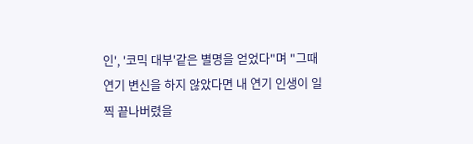인', '코믹 대부'같은 별명을 얻었다"며 "그때 연기 변신을 하지 않았다면 내 연기 인생이 일찍 끝나버렸을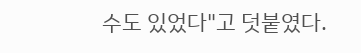수도 있었다"고 덧붙였다.